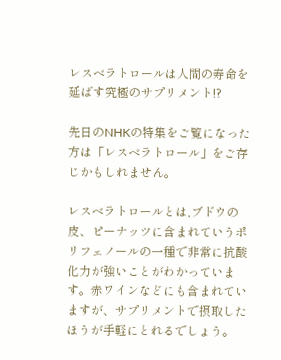レスベラトロールは人間の寿命を延ばす究極のサプリメント!?

先日のNHKの特集をご覧になった方は「レスベラトロール」をご存じかもしれません。

レスベラトロールとは,ブドウの皮、ピーナッツに含まれていうポリフェノールの一種で非常に抗酸化力が強いことがわかっています。赤ワインなどにも含まれていますが、サプリメントで摂取したほうが手軽にとれるでしょう。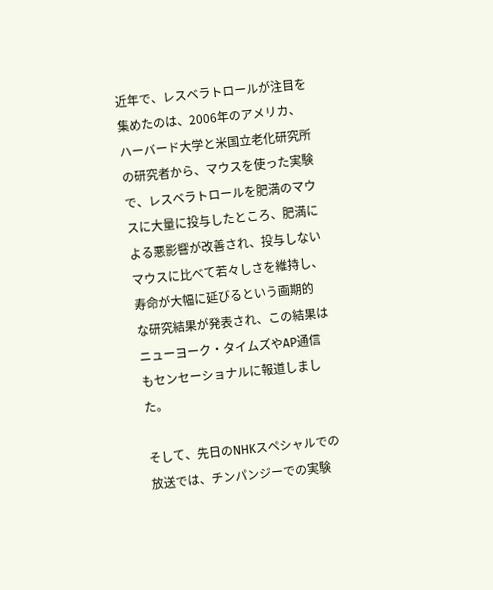近年で、レスベラトロールが注目を集めたのは、2006年のアメリカ、ハーバード大学と米国立老化研究所の研究者から、マウスを使った実験で、レスベラトロールを肥満のマウスに大量に投与したところ、肥満による悪影響が改善され、投与しないマウスに比べて若々しさを維持し、寿命が大幅に延びるという画期的 な研究結果が発表され、この結果はニューヨーク・タイムズやAP通信もセンセーショナルに報道しました。

そして、先日のNHKスペシャルでの放送では、チンパンジーでの実験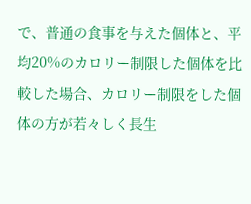で、普通の食事を与えた個体と、平均20%のカロリー制限した個体を比較した場合、カロリー制限をした個体の方が若々しく長生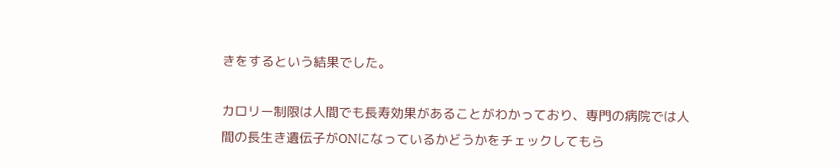きをするという結果でした。

カロリー制限は人間でも長寿効果があることがわかっており、専門の病院では人間の長生き遺伝子がONになっているかどうかをチェックしてもら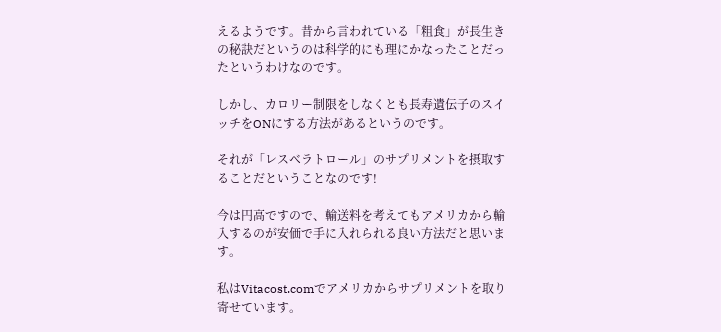えるようです。昔から言われている「粗食」が長生きの秘訣だというのは科学的にも理にかなったことだったというわけなのです。

しかし、カロリー制限をしなくとも長寿遺伝子のスイッチをONにする方法があるというのです。

それが「レスベラトロール」のサプリメントを摂取することだということなのです!

今は円高ですので、輸送料を考えてもアメリカから輸入するのが安価で手に入れられる良い方法だと思います。

私はVitacost.comでアメリカからサプリメントを取り寄せています。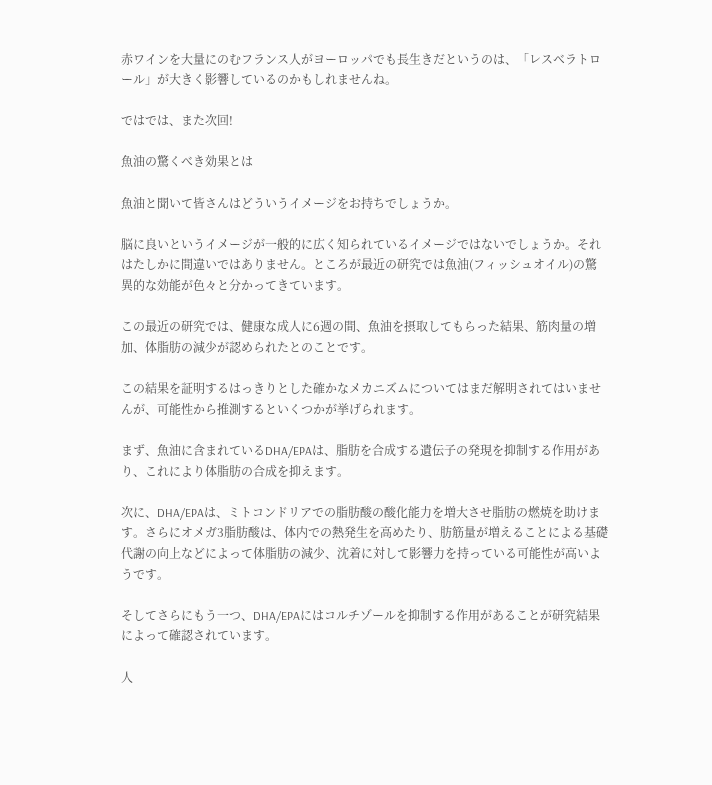赤ワインを大量にのむフランス人がヨーロッパでも長生きだというのは、「レスベラトロール」が大きく影響しているのかもしれませんね。

ではでは、また次回!

魚油の驚くべき効果とは

魚油と聞いて皆さんはどういうイメージをお持ちでしょうか。

脳に良いというイメージが一般的に広く知られているイメージではないでしょうか。それはたしかに間違いではありません。ところが最近の研究では魚油(フィッシュオイル)の驚異的な効能が色々と分かってきています。

この最近の研究では、健康な成人に6週の間、魚油を摂取してもらった結果、筋肉量の増加、体脂肪の減少が認められたとのことです。

この結果を証明するはっきりとした確かなメカニズムについてはまだ解明されてはいませんが、可能性から推測するといくつかが挙げられます。

まず、魚油に含まれているDHA/EPAは、脂肪を合成する遺伝子の発現を抑制する作用があり、これにより体脂肪の合成を抑えます。

次に、DHA/EPAは、ミトコンドリアでの脂肪酸の酸化能力を増大させ脂肪の燃焼を助けます。さらにオメガ3脂肪酸は、体内での熱発生を高めたり、肪筋量が増えることによる基礎代謝の向上などによって体脂肪の減少、沈着に対して影響力を持っている可能性が高いようです。

そしてさらにもう一つ、DHA/EPAにはコルチゾールを抑制する作用があることが研究結果によって確認されています。

人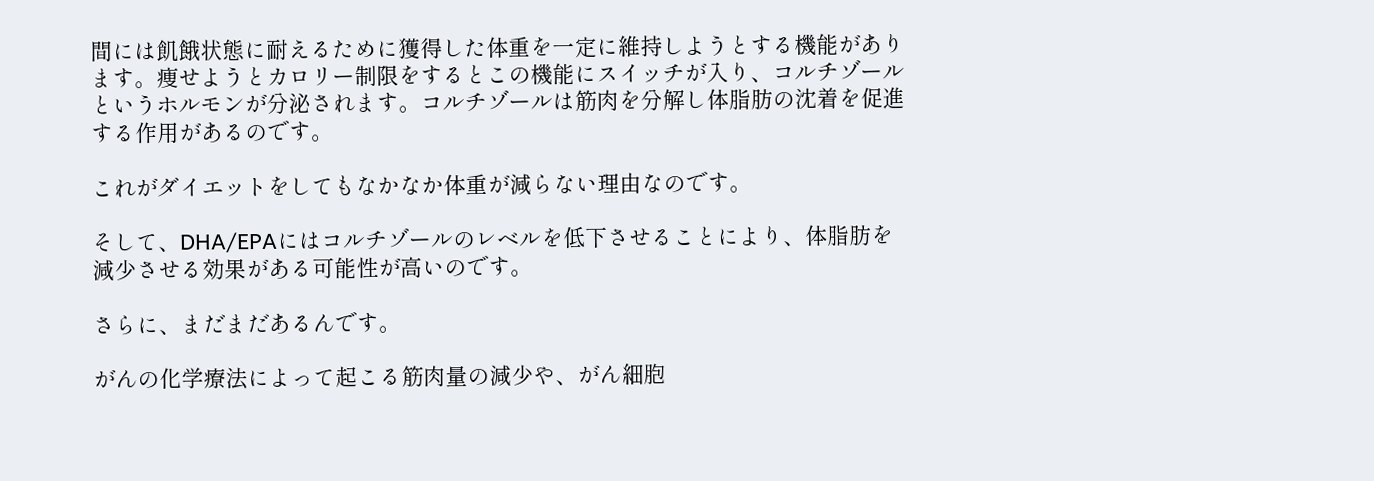間には飢餓状態に耐えるために獲得した体重を一定に維持しようとする機能があります。痩せようとカロリー制限をするとこの機能にスイッチが入り、コルチゾールというホルモンが分泌されます。コルチゾールは筋肉を分解し体脂肪の沈着を促進する作用があるのです。

これがダイエットをしてもなかなか体重が減らない理由なのです。

そして、DHA/EPAにはコルチゾールのレベルを低下させることにより、体脂肪を減少させる効果がある可能性が高いのです。

さらに、まだまだあるんです。

がんの化学療法によって起こる筋肉量の減少や、がん細胞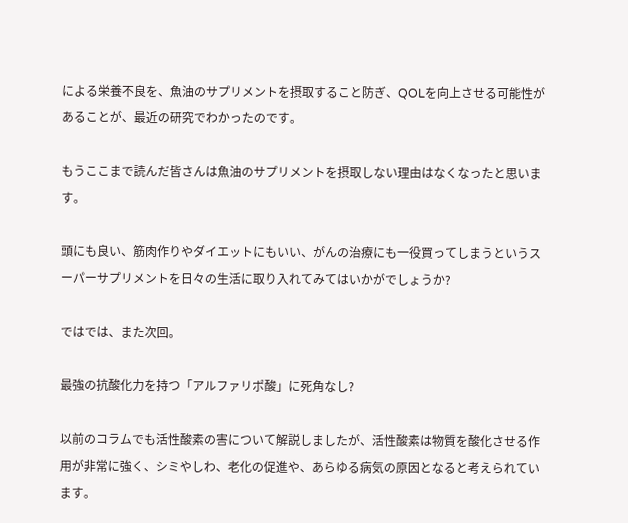による栄養不良を、魚油のサプリメントを摂取すること防ぎ、QOLを向上させる可能性があることが、最近の研究でわかったのです。

もうここまで読んだ皆さんは魚油のサプリメントを摂取しない理由はなくなったと思います。

頭にも良い、筋肉作りやダイエットにもいい、がんの治療にも一役買ってしまうというスーパーサプリメントを日々の生活に取り入れてみてはいかがでしょうか?

ではでは、また次回。

最強の抗酸化力を持つ「アルファリポ酸」に死角なし?

以前のコラムでも活性酸素の害について解説しましたが、活性酸素は物質を酸化させる作用が非常に強く、シミやしわ、老化の促進や、あらゆる病気の原因となると考えられています。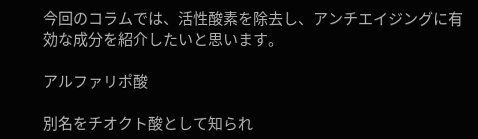今回のコラムでは、活性酸素を除去し、アンチエイジングに有効な成分を紹介したいと思います。

アルファリポ酸

別名をチオクト酸として知られ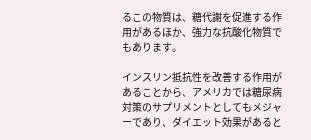るこの物質は、糖代謝を促進する作用があるほか、強力な抗酸化物質でもあります。

インスリン抵抗性を改善する作用があることから、アメリカでは糖尿病対策のサプリメントとしてもメジャーであり、ダイエット効果があると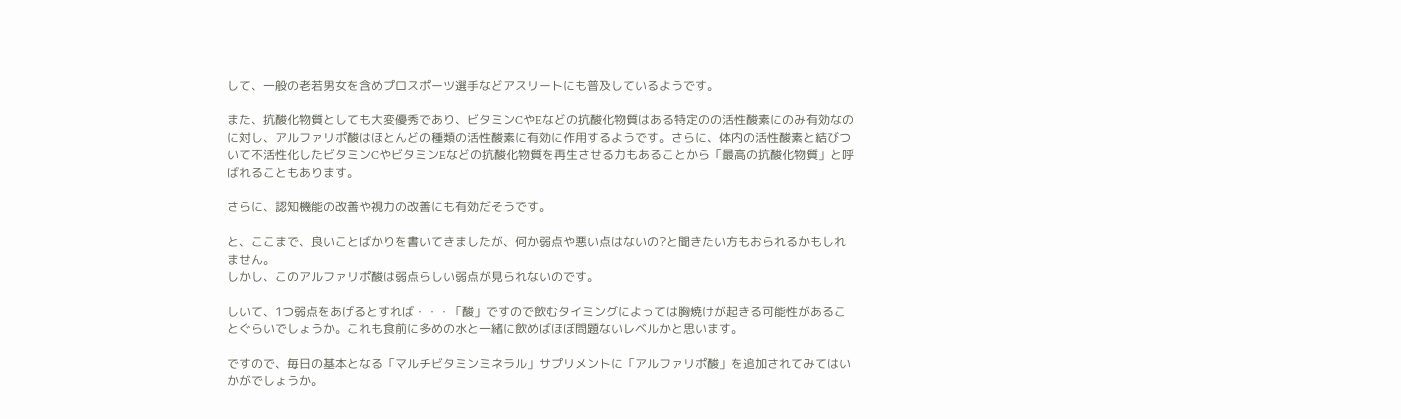して、一般の老若男女を含めプロスポーツ選手などアスリートにも普及しているようです。

また、抗酸化物質としても大変優秀であり、ビタミンCやEなどの抗酸化物質はある特定のの活性酸素にのみ有効なのに対し、アルファリポ酸はほとんどの種類の活性酸素に有効に作用するようです。さらに、体内の活性酸素と結びついて不活性化したビタミンCやビタミンEなどの抗酸化物質を再生させる力もあることから「最高の抗酸化物質」と呼ばれることもあります。

さらに、認知機能の改善や視力の改善にも有効だそうです。

と、ここまで、良いことばかりを書いてきましたが、何か弱点や悪い点はないの?と聞きたい方もおられるかもしれません。
しかし、このアルファリポ酸は弱点らしい弱点が見られないのです。

しいて、1つ弱点をあげるとすれば・・・「酸」ですので飲むタイミングによっては胸焼けが起きる可能性があることぐらいでしょうか。これも食前に多めの水と一緒に飲めばほぼ問題ないレベルかと思います。

ですので、毎日の基本となる「マルチビタミンミネラル」サプリメントに「アルファリポ酸」を追加されてみてはいかがでしょうか。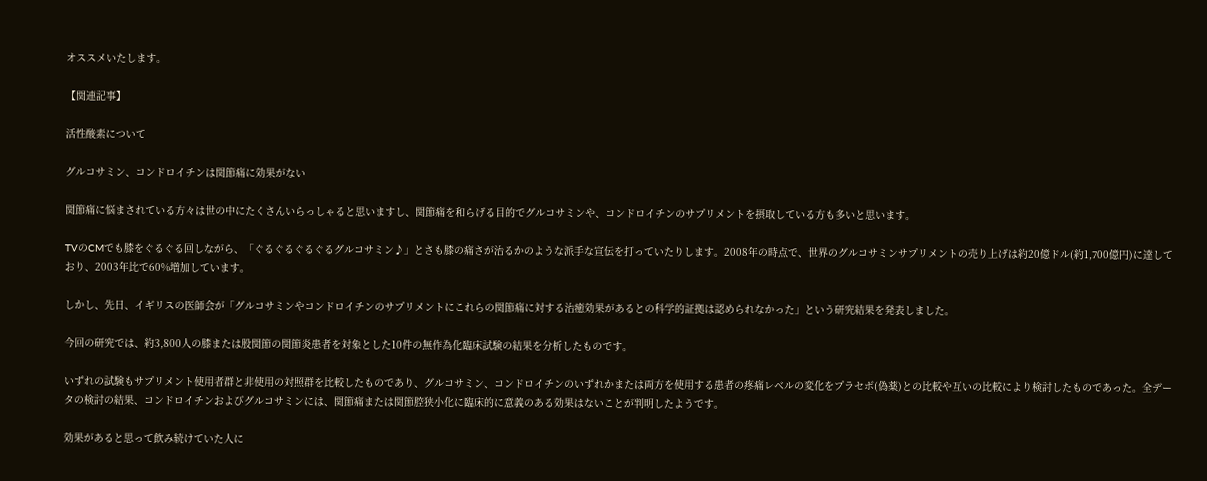オススメいたします。

【関連記事】

活性酸素について

グルコサミン、コンドロイチンは関節痛に効果がない

関節痛に悩まされている方々は世の中にたくさんいらっしゃると思いますし、関節痛を和らげる目的でグルコサミンや、コンドロイチンのサプリメントを摂取している方も多いと思います。

TVのCMでも膝をぐるぐる回しながら、「ぐるぐるぐるぐるグルコサミン♪」とさも膝の痛さが治るかのような派手な宣伝を打っていたりします。2008年の時点で、世界のグルコサミンサプリメントの売り上げは約20億ドル(約1,700億円)に達しており、2003年比で60%増加しています。

しかし、先日、イギリスの医師会が「グルコサミンやコンドロイチンのサプリメントにこれらの関節痛に対する治癒効果があるとの科学的証拠は認められなかった」という研究結果を発表しました。

今回の研究では、約3,800人の膝または股関節の関節炎患者を対象とした10件の無作為化臨床試験の結果を分析したものです。

いずれの試験もサプリメント使用者群と非使用の対照群を比較したものであり、グルコサミン、コンドロイチンのいずれかまたは両方を使用する患者の疼痛レベルの変化をプラセボ(偽薬)との比較や互いの比較により検討したものであった。全データの検討の結果、コンドロイチンおよびグルコサミンには、関節痛または関節腔狭小化に臨床的に意義のある効果はないことが判明したようです。

効果があると思って飲み続けていた人に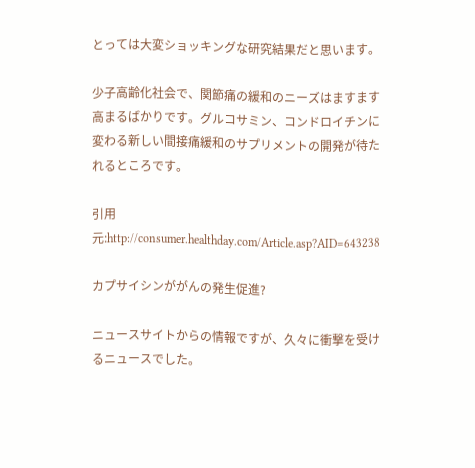とっては大変ショッキングな研究結果だと思います。

少子高齢化社会で、関節痛の緩和のニーズはますます高まるばかりです。グルコサミン、コンドロイチンに変わる新しい間接痛緩和のサプリメントの開発が待たれるところです。

引用元:http://consumer.healthday.com/Article.asp?AID=643238

カプサイシンががんの発生促進?

ニュースサイトからの情報ですが、久々に衝撃を受けるニュースでした。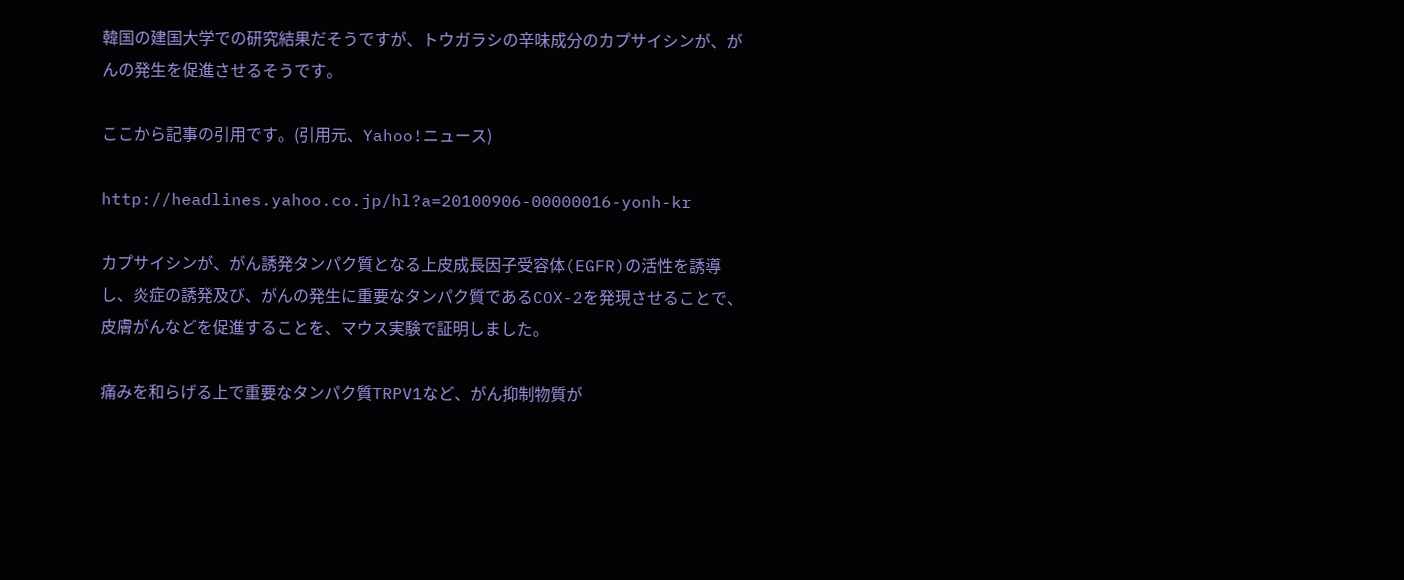韓国の建国大学での研究結果だそうですが、トウガラシの辛味成分のカプサイシンが、がんの発生を促進させるそうです。

ここから記事の引用です。(引用元、Yahoo!ニュース)

http://headlines.yahoo.co.jp/hl?a=20100906-00000016-yonh-kr

カプサイシンが、がん誘発タンパク質となる上皮成長因子受容体(EGFR)の活性を誘導し、炎症の誘発及び、がんの発生に重要なタンパク質であるCOX-2を発現させることで、皮膚がんなどを促進することを、マウス実験で証明しました。

痛みを和らげる上で重要なタンパク質TRPV1など、がん抑制物質が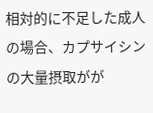相対的に不足した成人の場合、カプサイシンの大量摂取がが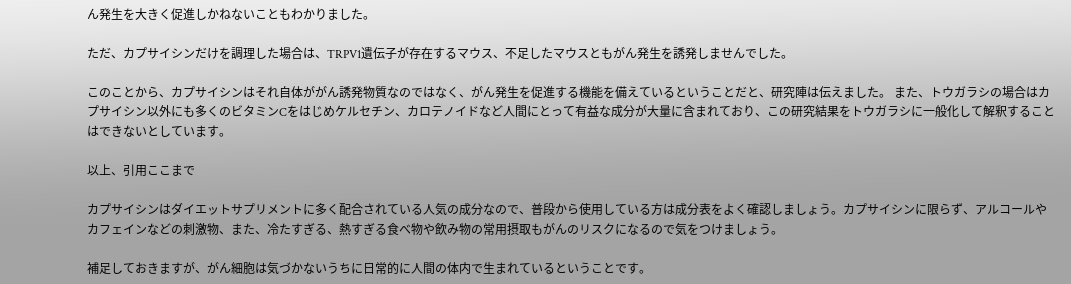ん発生を大きく促進しかねないこともわかりました。

ただ、カプサイシンだけを調理した場合は、TRPV1遺伝子が存在するマウス、不足したマウスともがん発生を誘発しませんでした。

このことから、カプサイシンはそれ自体ががん誘発物質なのではなく、がん発生を促進する機能を備えているということだと、研究陣は伝えました。 また、トウガラシの場合はカプサイシン以外にも多くのビタミンCをはじめケルセチン、カロテノイドなど人間にとって有益な成分が大量に含まれており、この研究結果をトウガラシに一般化して解釈することはできないとしています。

以上、引用ここまで

カプサイシンはダイエットサプリメントに多く配合されている人気の成分なので、普段から使用している方は成分表をよく確認しましょう。カプサイシンに限らず、アルコールやカフェインなどの刺激物、また、冷たすぎる、熱すぎる食べ物や飲み物の常用摂取もがんのリスクになるので気をつけましょう。

補足しておきますが、がん細胞は気づかないうちに日常的に人間の体内で生まれているということです。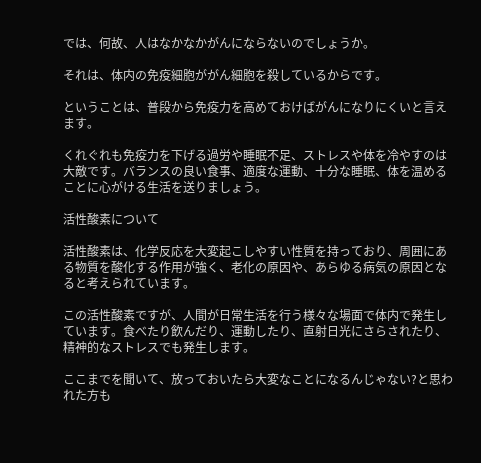では、何故、人はなかなかがんにならないのでしょうか。

それは、体内の免疫細胞ががん細胞を殺しているからです。

ということは、普段から免疫力を高めておけばがんになりにくいと言えます。

くれぐれも免疫力を下げる過労や睡眠不足、ストレスや体を冷やすのは大敵です。バランスの良い食事、適度な運動、十分な睡眠、体を温めることに心がける生活を送りましょう。

活性酸素について

活性酸素は、化学反応を大変起こしやすい性質を持っており、周囲にある物質を酸化する作用が強く、老化の原因や、あらゆる病気の原因となると考えられています。

この活性酸素ですが、人間が日常生活を行う様々な場面で体内で発生しています。食べたり飲んだり、運動したり、直射日光にさらされたり、精神的なストレスでも発生します。

ここまでを聞いて、放っておいたら大変なことになるんじゃない?と思われた方も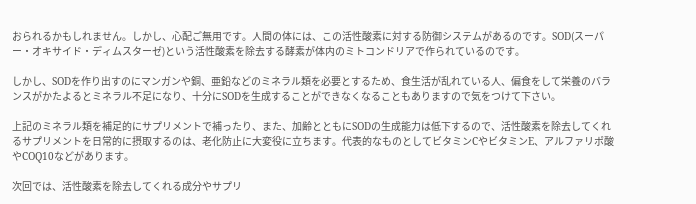おられるかもしれません。しかし、心配ご無用です。人間の体には、この活性酸素に対する防御システムがあるのです。SOD(スーパー・オキサイド・ディムスターゼ)という活性酸素を除去する酵素が体内のミトコンドリアで作られているのです。

しかし、SODを作り出すのにマンガンや銅、亜鉛などのミネラル類を必要とするため、食生活が乱れている人、偏食をして栄養のバランスがかたよるとミネラル不足になり、十分にSODを生成することができなくなることもありますので気をつけて下さい。

上記のミネラル類を補足的にサプリメントで補ったり、また、加齢とともにSODの生成能力は低下するので、活性酸素を除去してくれるサプリメントを日常的に摂取するのは、老化防止に大変役に立ちます。代表的なものとしてビタミンCやビタミンE、アルファリポ酸やCOQ10などがあります。

次回では、活性酸素を除去してくれる成分やサプリ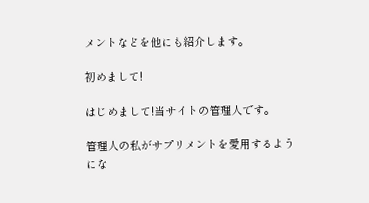メントなどを他にも紹介します。

初めまして!

はじめまして!当サイトの管理人です。

管理人の私がサプリメントを愛用するようにな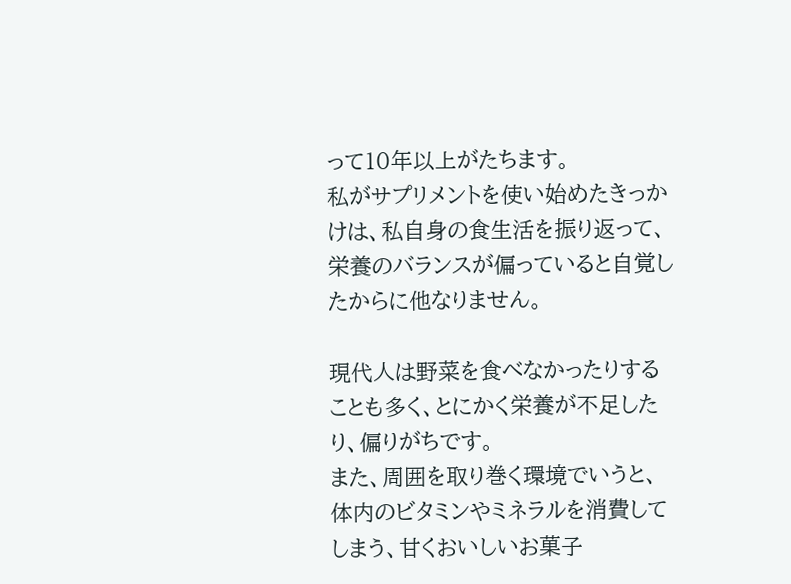って10年以上がたちます。
私がサプリメントを使い始めたきっかけは、私自身の食生活を振り返って、
栄養のバランスが偏っていると自覚したからに他なりません。

現代人は野菜を食べなかったりすることも多く、とにかく栄養が不足したり、偏りがちです。
また、周囲を取り巻く環境でいうと、体内のビタミンやミネラルを消費してしまう、甘くおいしいお菓子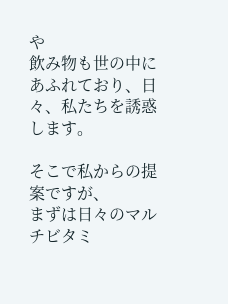や
飲み物も世の中にあふれており、日々、私たちを誘惑します。

そこで私からの提案ですが、
まずは日々のマルチビタミ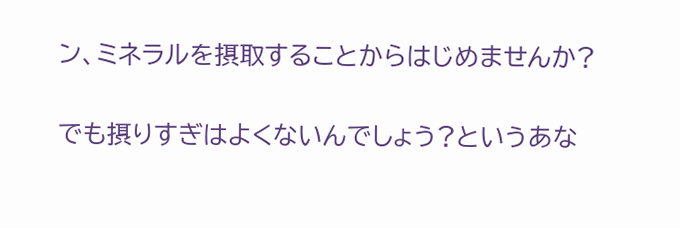ン、ミネラルを摂取することからはじめませんか?

でも摂りすぎはよくないんでしょう?というあな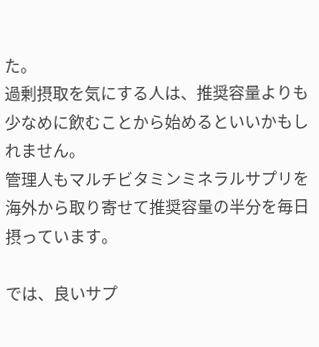た。
過剰摂取を気にする人は、推奨容量よりも少なめに飲むことから始めるといいかもしれません。
管理人もマルチビタミンミネラルサプリを海外から取り寄せて推奨容量の半分を毎日摂っています。

では、良いサプ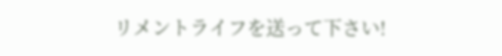リメントライフを送って下さい!